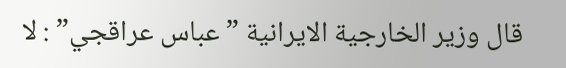قال وزير الخارجية الايرانية ” عباس عراقجي” : لا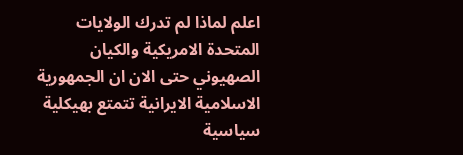اعلم لماذا لم تدرك الولايات المتحدة الامريكية والكيان الصهيوني حتى الان ان الجمهورية الاسلامية الايرانية تتمتع بهيكلية سياسية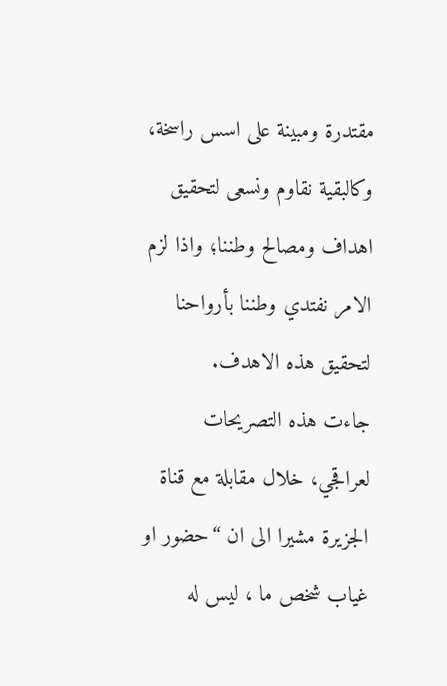مقتدرة ومبينة على اسس راسخة، وكالبقية نقاوم ونسعى لتحقيق اهداف ومصالح وطننا؛ واذا لزم الامر نفتدي وطننا بأرواحنا لتحقيق هذه الاهدف.
جاءت هذه التصريحات لعراقجي، خلال مقابلة مع قناة الجزيرة مشيرا الى ان “حضور او غياب شخص ما ، ليس له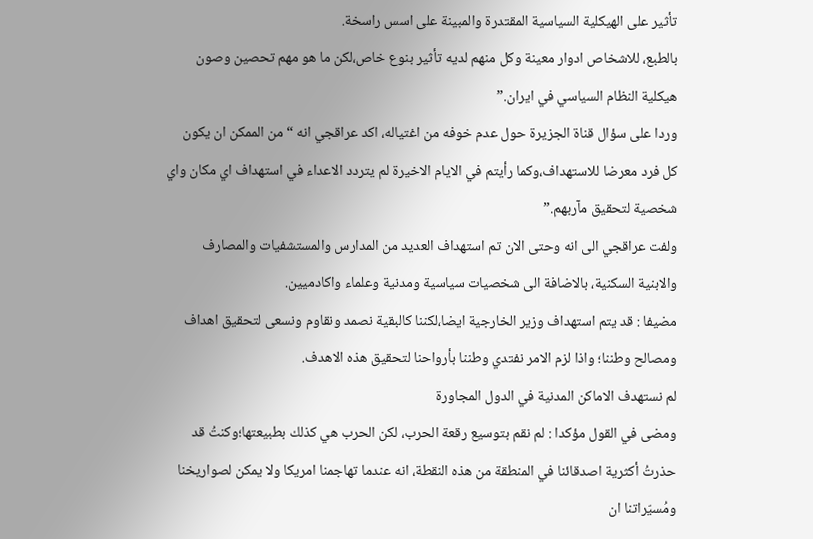تأثير على الهيكلية السياسية المقتدرة والمبينة على اسس راسخة.
بالطبع، للاشخاص ادوار معينة وكل منهم لديه تأثير بنوع خاص،لكن ما هو مهم تحصين وصون هيكلية النظام السياسي في ايران.”
وردا على سؤال قناة الجزيرة حول عدم خوفه من اغتياله، اكد عراقجي انه “من الممكن ان يكون كل فرد معرضا للاستهداف،وكما رأيتم في الايام الاخيرة لم يتردد الاعداء في استهداف اي مكان واي شخصية لتحقيق مآربهم.”
ولفت عراقجي الى انه وحتى الان تم استهداف العديد من المدارس والمستشفيات والمصارف والابنية السكنية، بالاضافة الى شخصيات سياسية ومدنية وعلماء واكادميين.
مضيفا : قد يتم استهداف وزير الخارجية ايضا،لكننا كالبقية نصمد ونقاوم ونسعى لتحقيق اهداف ومصالح وطننا؛ واذا لزم الامر نفتدي وطننا بأرواحنا لتحقيق هذه الاهدف.
لم نستهدف الاماكن المدنية في الدول المجاورة
ومضى في القول مؤكدا : لم نقم بتوسيع رقعة الحرب، لكن الحرب هي كذلك بطبيعتها؛وكنتُ قد حذرتُ أكثرية اصدقائنا في المنطقة من هذه النقطة، انه عندما تهاجمنا امريكا ولا يمكن لصواريخنا ومُسيّراتنا ان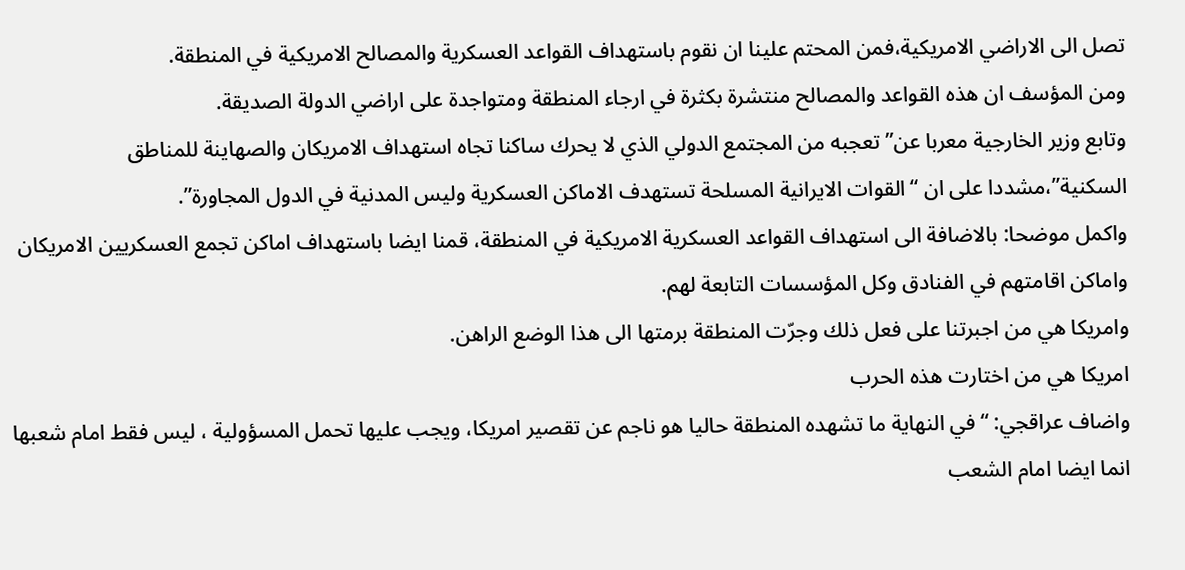تصل الى الاراضي الامريكية،فمن المحتم علينا ان نقوم باستهداف القواعد العسكرية والمصالح الامريكية في المنطقة.
ومن المؤسف ان هذه القواعد والمصالح منتشرة بكثرة في ارجاء المنطقة ومتواجدة على اراضي الدولة الصديقة.
وتابع وزير الخارجية معربا عن” تعجبه من المجتمع الدولي الذي لا يحرك ساكنا تجاه استهداف الامريكان والصهاينة للمناطق السكنية”،مشددا على ان “القوات الايرانية المسلحة تستهدف الاماكن العسكرية وليس المدنية في الدول المجاورة”.
واكمل موضحا: بالاضافة الى استهداف القواعد العسكرية الامريكية في المنطقة، قمنا ايضا باستهداف اماكن تجمع العسكريين الامريكان واماكن اقامتهم في الفنادق وكل المؤسسات التابعة لهم.
وامريكا هي من اجبرتنا على فعل ذلك وجرّت المنطقة برمتها الى هذا الوضع الراهن.
امريكا هي من اختارت هذه الحرب
واضاف عراقجي: “في النهاية ما تشهده المنطقة حاليا هو ناجم عن تقصير امريكا، ويجب عليها تحمل المسؤولية ، ليس فقط امام شعبها انما ايضا امام الشعب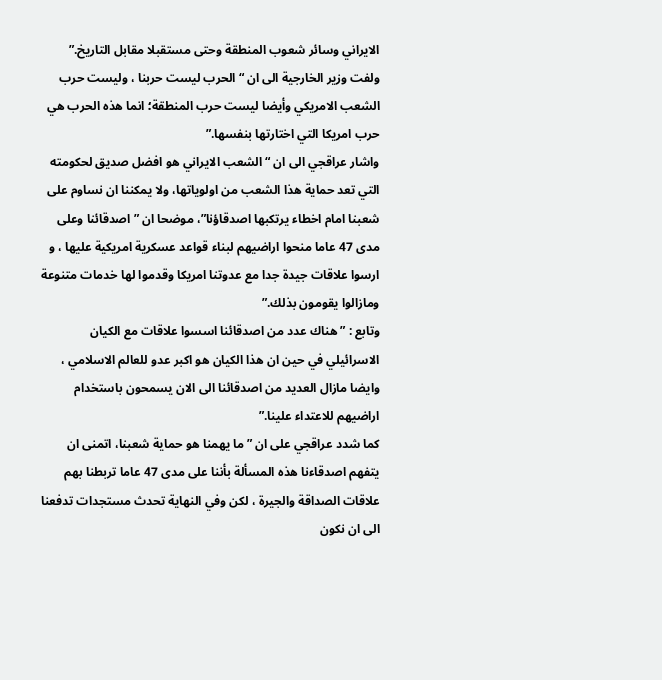الايراني وسائر شعوب المنطقة وحتى مستقبلا مقابل التاريخ.”
ولفت وزير الخارجية الى ان “الحرب ليست حربنا ، وليست حرب الشعب الامريكي وأيضا ليست حرب المنطقة؛ انما هذه الحرب هي حرب امريكا التي اختارتها بنفسها.”
واشار عراقجي الى ان “الشعب الايراني هو افضل صديق لحكومته التي تعد حماية هذا الشعب من اولوياتها، ولا يمكننا ان نساوم على شعبنا امام اخطاء يرتكبها اصدقاؤنا”، موضحا ان ” اصدقائنا وعلى مدى 47 عاما منحوا اراضيهم لبناء قواعد عسكرية امريكية عليها ، و ارسوا علاقات جيدة جدا مع عدوتنا امريكا وقدموا لها خدمات متنوعة ومازالوا يقومون بذلك.”
وتابع : ” هناك عدد من اصدقائنا اسسوا علاقات مع الكيان الاسرائيلي في حين ان هذا الكيان هو اكبر عدو للعالم الاسلامي ، وايضا مازال العديد من اصدقائنا الى الان يسمحون باستخدام اراضيهم للاعتداء علينا.”
كما شدد عراقجي على ان ” ما يهمنا هو حماية شعبنا، اتمنى ان يتفهم اصدقاءنا هذه المسألة بأننا على مدى 47 عاما تربطنا بهم علاقات الصداقة والجيرة ، لكن وفي النهاية تحدث مستجدات تدفعنا الى ان نكون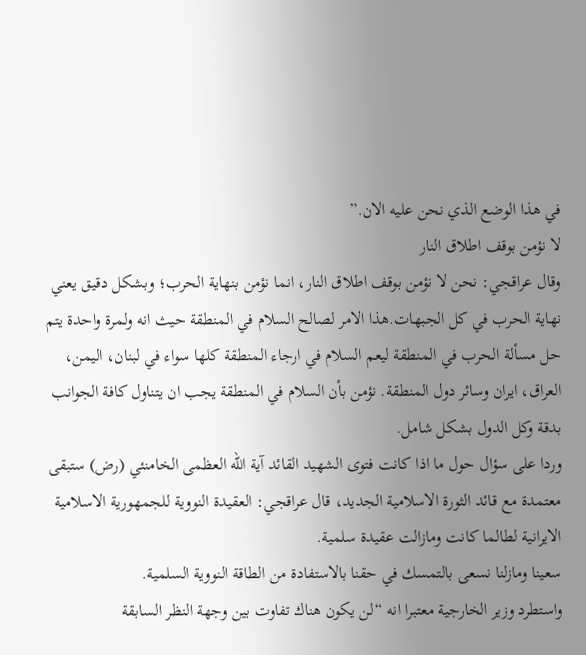في هذا الوضع الذي نحن عليه الان.”
لا نؤمن بوقف اطلاق النار
وقال عراقجي: نحن لا نؤمن بوقف اطلاق النار، انما نؤمن بنهاية الحرب؛ وبشكل دقيق يعني نهاية الحرب في كل الجبهات.هذا الامر لصالح السلام في المنطقة حيث انه ولمرة واحدة يتم حل مسألة الحرب في المنطقة ليعم السلام في ارجاء المنطقة كلها سواء في لبنان، اليمن، العراق، ايران وسائر دول المنطقة. نؤمن بأن السلام في المنطقة يجب ان يتناول كافة الجوانب بدقة وكل الدول بشكل شامل.
وردا على سؤال حول ما اذا كانت فتوى الشهيد القائد آية الله العظمى الخامنئي (رض) ستبقى معتمدة مع قائد الثورة الاسلامية الجديد، قال عراقجي: العقيدة النووية للجمهورية الاسلامية الايرانية لطالما كانت ومازالت عقيدة سلمية.
سعينا ومازلنا نسعى بالتمسك في حقنا بالاستفادة من الطاقة النووية السلمية.
واستطرد وزير الخارجية معتبرا انه “لن يكون هناك تفاوت بين وجهة النظر السابقة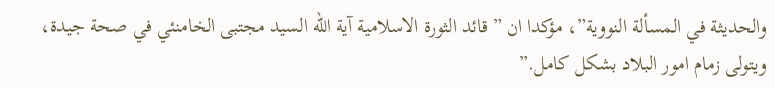والحديثة في المسألة النووية”، مؤكدا ان ” قائد الثورة الاسلامية آية الله السيد مجتبى الخامنئي في صحة جيدة، ويتولى زمام امور البلاد بشكل كامل.”